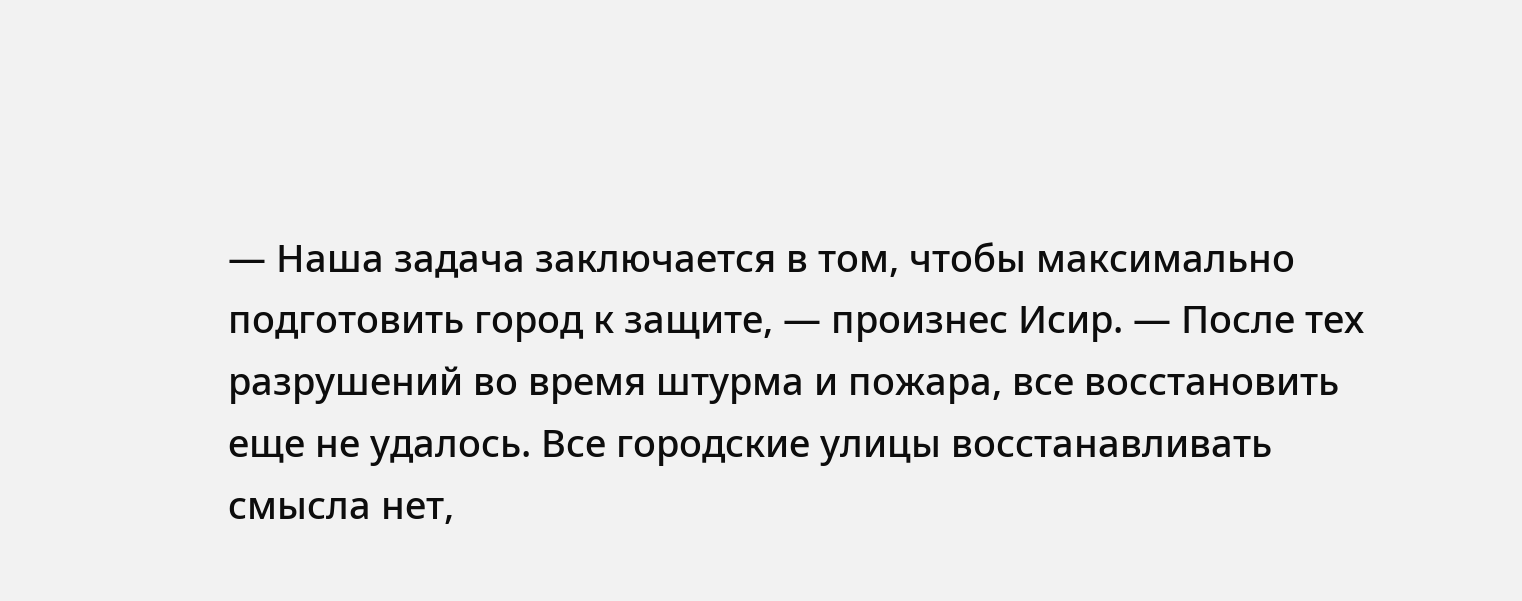— Наша задача заключается в том, чтобы максимально подготовить город к защите, — произнес Исир. — После тех разрушений во время штурма и пожара, все восстановить еще не удалось. Все городские улицы восстанавливать смысла нет,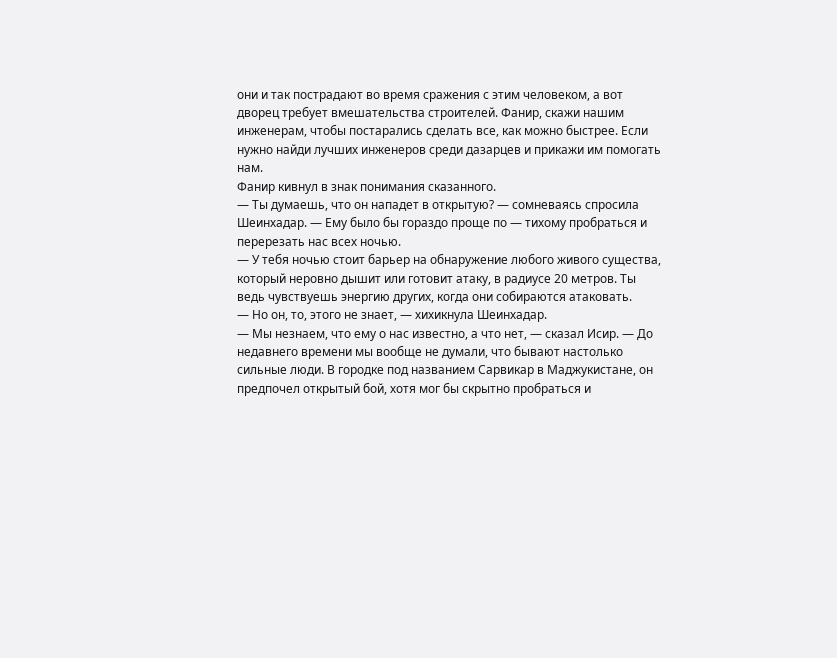они и так пострадают во время сражения с этим человеком, а вот дворец требует вмешательства строителей. Фанир, скажи нашим инженерам, чтобы постарались сделать все, как можно быстрее. Если нужно найди лучших инженеров среди дазарцев и прикажи им помогать нам.
Фанир кивнул в знак понимания сказанного.
— Ты думаешь, что он нападет в открытую? — сомневаясь спросила Шеинхадар. — Ему было бы гораздо проще по — тихому пробраться и перерезать нас всех ночью.
— У тебя ночью стоит барьер на обнаружение любого живого существа, который неровно дышит или готовит атаку, в радиусе 20 метров. Ты ведь чувствуешь энергию других, когда они собираются атаковать.
— Но он, то, этого не знает, — хихикнула Шеинхадар.
— Мы незнаем, что ему о нас известно, а что нет, — сказал Исир. — До недавнего времени мы вообще не думали, что бывают настолько сильные люди. В городке под названием Сарвикар в Маджукистане, он предпочел открытый бой, хотя мог бы скрытно пробраться и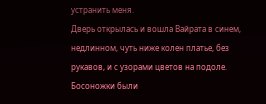устранить меня.
Дверь открылась и вошла Вайрата в синем, недлинном, чуть ниже колен платье, без рукавов, и с узорами цветов на подоле. Босоножки были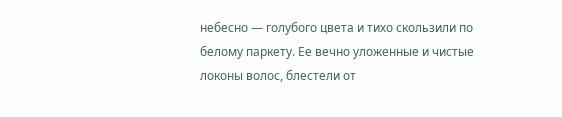небесно — голубого цвета и тихо скользили по белому паркету. Ее вечно уложенные и чистые локоны волос, блестели от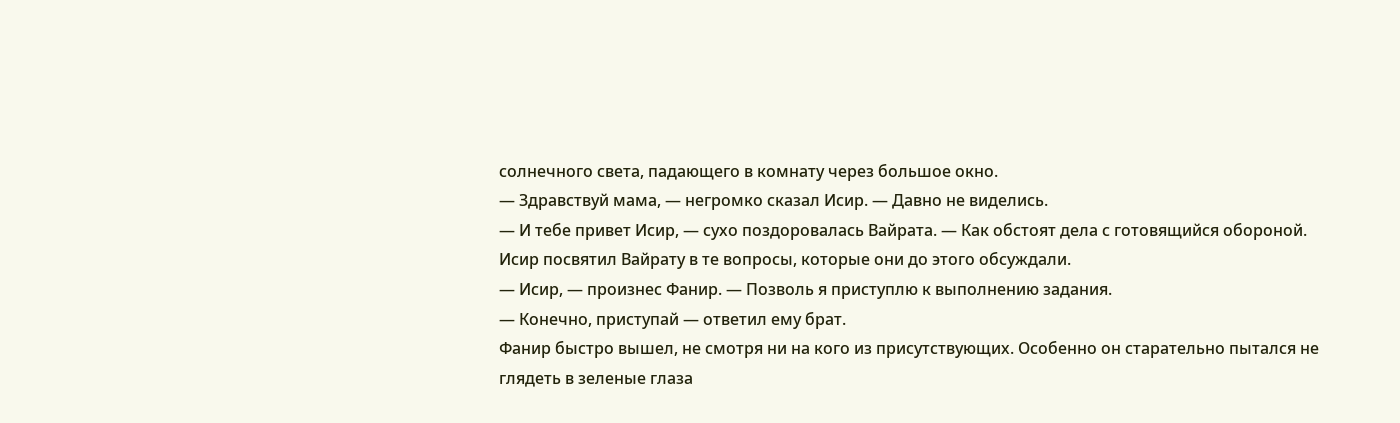солнечного света, падающего в комнату через большое окно.
— Здравствуй мама, — негромко сказал Исир. — Давно не виделись.
— И тебе привет Исир, — сухо поздоровалась Вайрата. — Как обстоят дела с готовящийся обороной.
Исир посвятил Вайрату в те вопросы, которые они до этого обсуждали.
— Исир, — произнес Фанир. — Позволь я приступлю к выполнению задания.
— Конечно, приступай — ответил ему брат.
Фанир быстро вышел, не смотря ни на кого из присутствующих. Особенно он старательно пытался не глядеть в зеленые глаза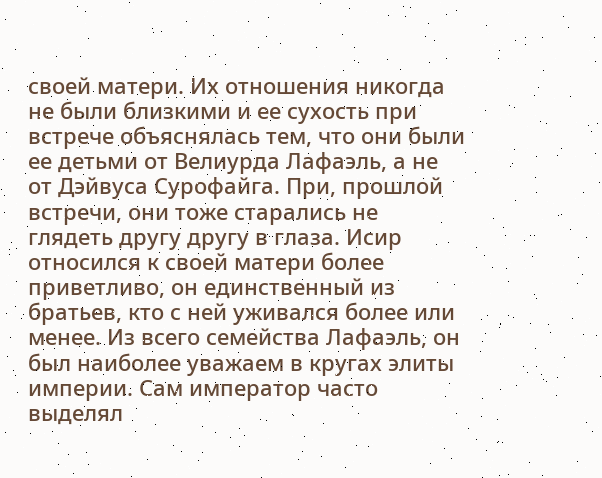своей матери. Их отношения никогда не были близкими и ее сухость при встрече объяснялась тем, что они были ее детьми от Велиурда Лафаэль, а не от Дэйвуса Сурофайга. При, прошлой встречи, они тоже старались не глядеть другу другу в глаза. Исир относился к своей матери более приветливо, он единственный из братьев, кто с ней уживался более или менее. Из всего семейства Лафаэль, он был наиболее уважаем в кругах элиты империи. Сам император часто выделял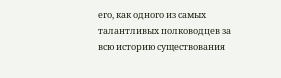его, как одного из самых талантливых полководцев за всю историю существования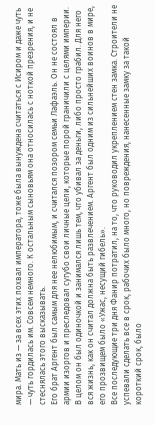мира. Мать из — за всех этих похвал императора, тоже была вынуждена считаться с Исиром и даже чуть — чуть гордилась им. Совсем немного. К остальным сыновьям она относилась с ноткой презрения, и не стеснялась этого высказывать.
Его брат Аргент был самым для нее нелюбимым, и считался позором семьи Лафаэль. Он не состоял в армии изоргов и преследовал сугубо свои личные цели, которые порой граничили с целями империи. В целом он был одиночкой и занимался лишь тем, что убивал за деньги, либо просто грабил. Для него вся жизнь, как он считал должна быть развлечением. Аргент был одним из сильнейших воинов в мире, его прозвищем было «Ужас, несущий гибель».
Все последующие три дня Фанир потратил, на то, что руководил укреплением стен замка. Строители не успевали сделать все в срок, рабочих было много, но повреждения, нанесенные замку за такой короткий срок, было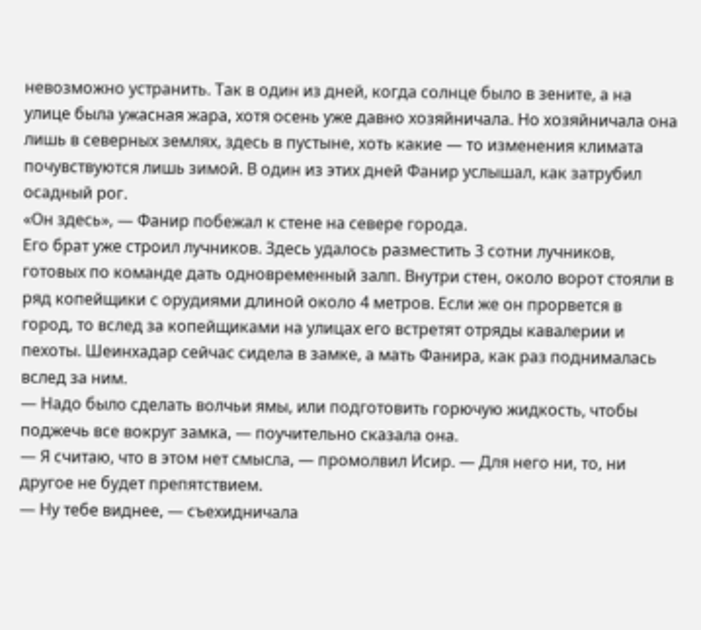невозможно устранить. Так в один из дней, когда солнце было в зените, а на улице была ужасная жара, хотя осень уже давно хозяйничала. Но хозяйничала она лишь в северных землях, здесь в пустыне, хоть какие — то изменения климата почувствуются лишь зимой. В один из этих дней Фанир услышал, как затрубил осадный рог.
«Он здесь», — Фанир побежал к стене на севере города.
Его брат уже строил лучников. Здесь удалось разместить 3 сотни лучников, готовых по команде дать одновременный залп. Внутри стен, около ворот стояли в ряд копейщики с орудиями длиной около 4 метров. Если же он прорвется в город, то вслед за копейщиками на улицах его встретят отряды кавалерии и пехоты. Шеинхадар сейчас сидела в замке, а мать Фанира, как раз поднималась вслед за ним.
— Надо было сделать волчьи ямы, или подготовить горючую жидкость, чтобы поджечь все вокруг замка, — поучительно сказала она.
— Я считаю, что в этом нет смысла, — промолвил Исир. — Для него ни, то, ни другое не будет препятствием.
— Ну тебе виднее, — съехидничала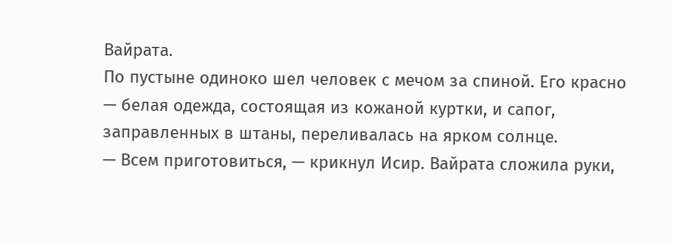Вайрата.
По пустыне одиноко шел человек с мечом за спиной. Его красно — белая одежда, состоящая из кожаной куртки, и сапог, заправленных в штаны, переливалась на ярком солнце.
— Всем приготовиться, — крикнул Исир. Вайрата сложила руки,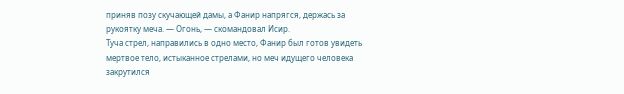приняв позу скучающей дамы, а Фанир напрягся, держась за рукоятку меча. — Огонь, — скомандовал Исир.
Туча стрел, направились в одно место, Фанир был готов увидеть мертвое тело, истыканное стрелами, но меч идущего человека закрутился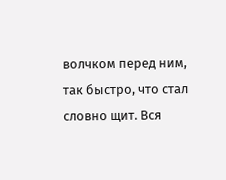волчком перед ним, так быстро, что стал словно щит. Вся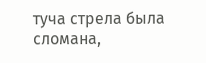туча стрела была сломана,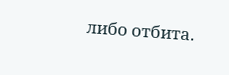либо отбита.